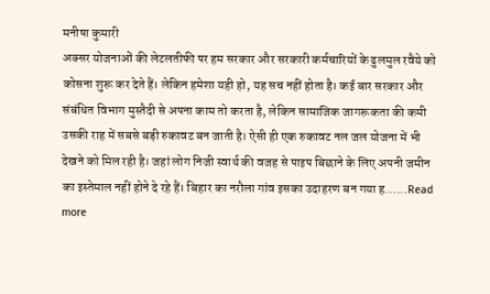मनीषा कुमारी
अक्सर योजनाओं की लेटलतीफी पर हम सरकार और सरकारी कर्मचारियों के ढुलमुल रवैये को कोसना शुरू कर देते हैं। लेकिन हमेशा यही हो, यह सच नहीं होता है। कई बार सरकार और संबंधित विभाग मुस्तैदी से अपना काम तो करता है, लेकिन सामाजिक जागरूकता की कमी उसकी राह में सबसे बड़ी रुकावट बन जाती है। ऐसी ही एक रुकावट नल जल योजना में भी देखने को मिल रही है। जहां लोग निजी स्वार्थ की वजह से पाइप बिछाने के लिए अपनी जमीन का इस्तेमाल नहीं होने दे रहे हैं। बिहार का नरौला गांव इसका उदाहरण बन गया ह......Read more